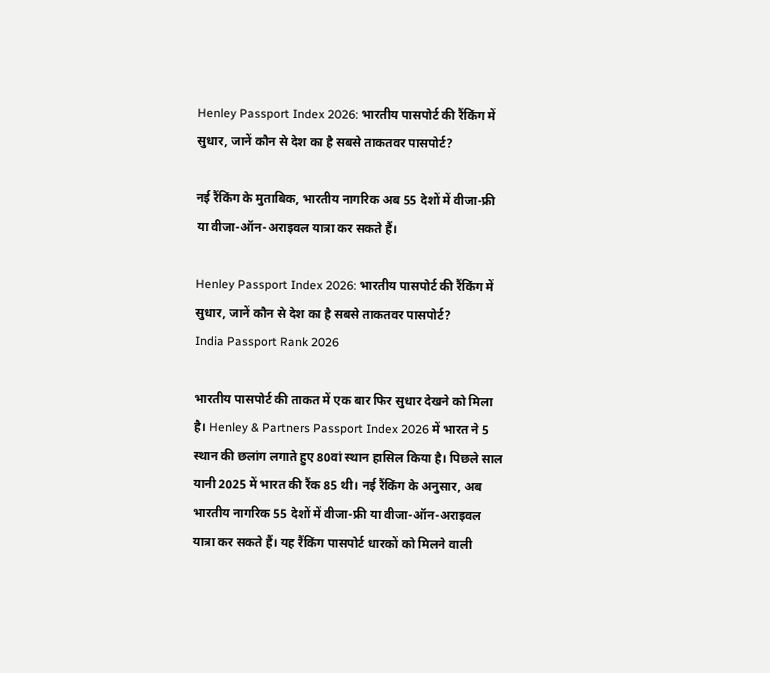Henley Passport Index 2026: भारतीय पासपोर्ट की रैंकिंग में सुधार, जानें कौन से देश का है सबसे ताकतवर पासपोर्ट?

नई रैंकिंग के मुताबिक, भारतीय नागरिक अब 55 देशों में वीजा-फ्री या वीजा-ऑन-अराइवल यात्रा कर सकते हैं।

Henley Passport Index 2026: भारतीय पासपोर्ट की रैंकिंग में सुधार, जानें कौन से देश का है सबसे ताकतवर पासपोर्ट?
India Passport Rank 2026

भारतीय पासपोर्ट की ताकत में एक बार फिर सुधार देखने को मिला है। Henley & Partners Passport Index 2026 में भारत ने 5 स्थान की छलांग लगाते हुए 80वां स्थान हासिल किया है। पिछले साल यानी 2025 में भारत की रैंक 85 थी। नई रैंकिंग के अनुसार, अब भारतीय नागरिक 55 देशों में वीजा-फ्री या वीजा-ऑन-अराइवल यात्रा कर सकते हैं। यह रैंकिंग पासपोर्ट धारकों को मिलने वाली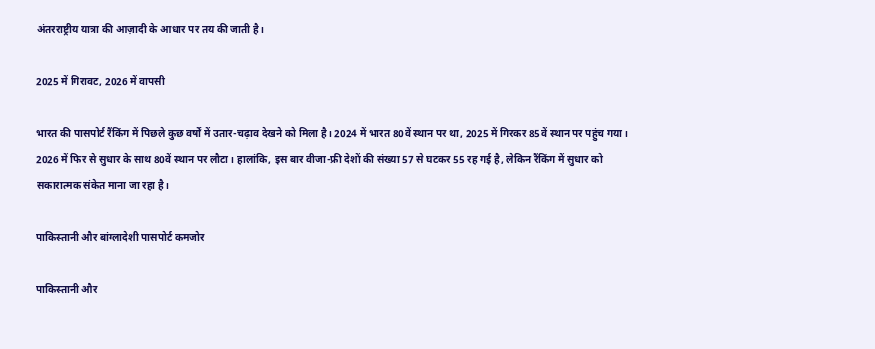अंतरराष्ट्रीय यात्रा की आज़ादी के आधार पर तय की जाती है।

2025 में गिरावट, 2026 में वापसी

भारत की पासपोर्ट रैंकिंग में पिछले कुछ वर्षों में उतार-चढ़ाव देखने को मिला है। 2024 में भारत 80वें स्थान पर था, 2025 में गिरकर 85वें स्थान पर पहुंच गया। 2026 में फिर से सुधार के साथ 80वें स्थान पर लौटा। हालांकि, इस बार वीजा-फ्री देशों की संख्या 57 से घटकर 55 रह गई है, लेकिन रैंकिंग में सुधार को सकारात्मक संकेत माना जा रहा है।

पाकिस्तानी और बांग्लादेशी पासपोर्ट कमजोर

पाकिस्तानी और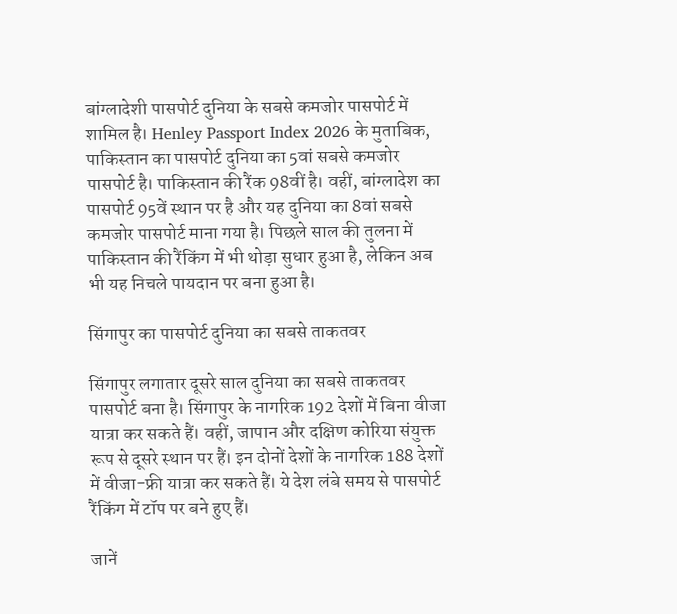बांग्लादेशी पासपोर्ट दुनिया के सबसे कमजोर पासपोर्ट में शामिल है। Henley Passport Index 2026 के मुताबिक, पाकिस्तान का पासपोर्ट दुनिया का 5वां सबसे कमजोर पासपोर्ट है। पाकिस्तान की रैंक 98वीं है। वहीं, बांग्लादेश का पासपोर्ट 95वें स्थान पर है और यह दुनिया का 8वां सबसे कमजोर पासपोर्ट माना गया है। पिछले साल की तुलना में पाकिस्तान की रैंकिंग में भी थोड़ा सुधार हुआ है, लेकिन अब भी यह निचले पायदान पर बना हुआ है।

सिंगापुर का पासपोर्ट दुनिया का सबसे ताकतवर

सिंगापुर लगातार दूसरे साल दुनिया का सबसे ताकतवर पासपोर्ट बना है। सिंगापुर के नागरिक 192 देशों में बिना वीजा यात्रा कर सकते हैं। वहीं, जापान और दक्षिण कोरिया संयुक्त रूप से दूसरे स्थान पर हैं। इन दोनों देशों के नागरिक 188 देशों में वीजा-फ्री यात्रा कर सकते हैं। ये देश लंबे समय से पासपोर्ट रैंकिंग में टॉप पर बने हुए हैं।

जानें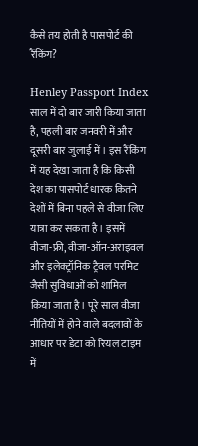कैसे तय होती है पासपोर्ट की रैंकिंग?

Henley Passport Index साल में दो बार जारी किया जाता है, पहली बार जनवरी में और दूसरी बार जुलाई में। इस रैंकिंग में यह देखा जाता है कि किसी देश का पासपोर्ट धारक कितने देशों में बिना पहले से वीजा लिए यात्रा कर सकता है। इसमें वीजा-फ्री, वीजा-ऑन-अराइवल और इलेक्ट्रॉनिक ट्रैवल परमिट जैसी सुविधाओं को शामिल किया जाता है। पूरे साल वीजा नीतियों में होने वाले बदलावों के आधार पर डेटा को रियल टाइम में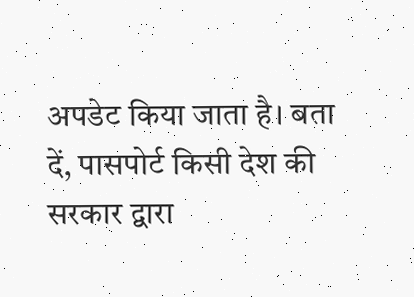अपडेट किया जाता है। बता दें, पासपोर्ट किसी देश की सरकार द्वारा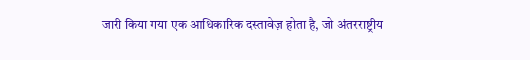जारी किया गया एक आधिकारिक दस्तावेज़ होता है, जो अंतरराष्ट्रीय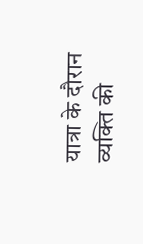यात्रा के दौरान व्यक्ति की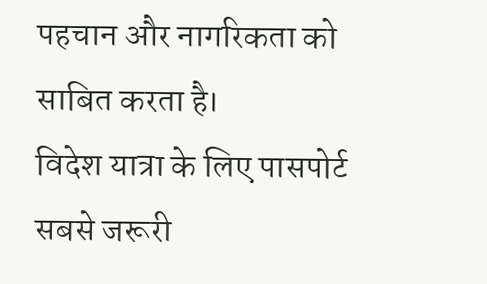पहचान और नागरिकता को साबित करता है।
विदेश यात्रा के लिए पासपोर्ट सबसे जरूरी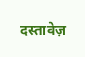दस्तावेज़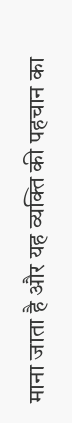माना जाता है और यह व्यक्ति की पहचान का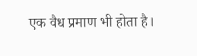एक वैध प्रमाण भी होता है।